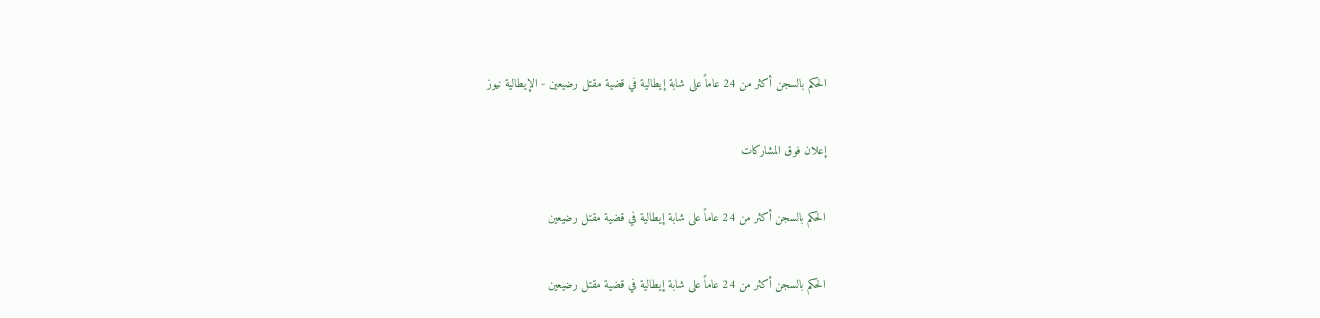الحكم بالسجن أكثر من 24 عاماً على شابة إيطالية في قضية مقتل رضيعين - الإيطالية نيوز

إعلان فوق المشاركات

الحكم بالسجن أكثر من 24 عاماً على شابة إيطالية في قضية مقتل رضيعين

الحكم بالسجن أكثر من 24 عاماً على شابة إيطالية في قضية مقتل رضيعين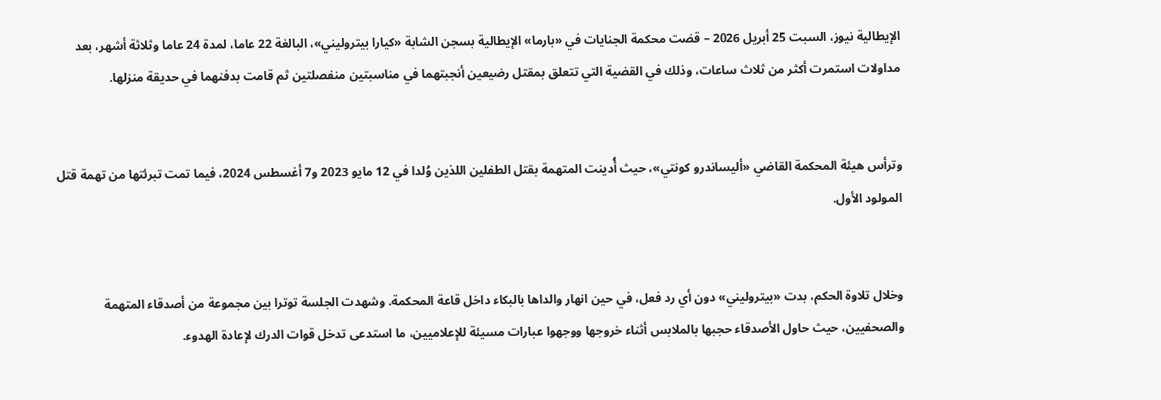الإيطالية نيوز، السبت 25 أبريل 2026 – قضت محكمة الجنايات في «بارما» الإيطالية بسجن الشابة «كيارا بيتروليني»، البالغة 22 عاما، لمدة 24 عاما وثلاثة أشهر، بعد مداولات استمرت أكثر من ثلاث ساعات، وذلك في القضية التي تتعلق بمقتل رضيعين أنجبتهما في مناسبتين منفصلتين ثم قامت بدفنهما في حديقة منزلها.


وترأس هيئة المحكمة القاضي «أليساندرو كونتي»، حيث أُدينت المتهمة بقتل الطفلين اللذين وُلدا في 12 مايو 2023 و7 أغسطس 2024، فيما تمت تبرئتها من تهمة قتل المولود الأول.


وخلال تلاوة الحكم، بدت «بيتروليني» دون أي رد فعل، في حين انهار والداها بالبكاء داخل قاعة المحكمة. وشهدت الجلسة توترا بين مجموعة من أصدقاء المتهمة والصحفيين، حيث حاول الأصدقاء حجبها بالملابس أثناء خروجها ووجهوا عبارات مسيئة للإعلاميين، ما استدعى تدخل قوات الدرك لإعادة الهدوء.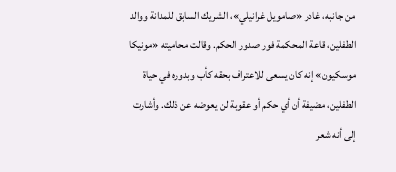من جانبه، غادر «صامويل غرانيلي»، الشريك السابق للمدانة ووالد الطفلين، قاعة المحكمة فور صدور الحكم. وقالت محاميته «مونيكا موسكيون» إنه كان يسعى للاعتراف بحقه كأب وبدوره في حياة الطفلين، مضيفة أن أي حكم أو عقوبة لن يعوضه عن ذلك. وأشارت إلى أنه شعر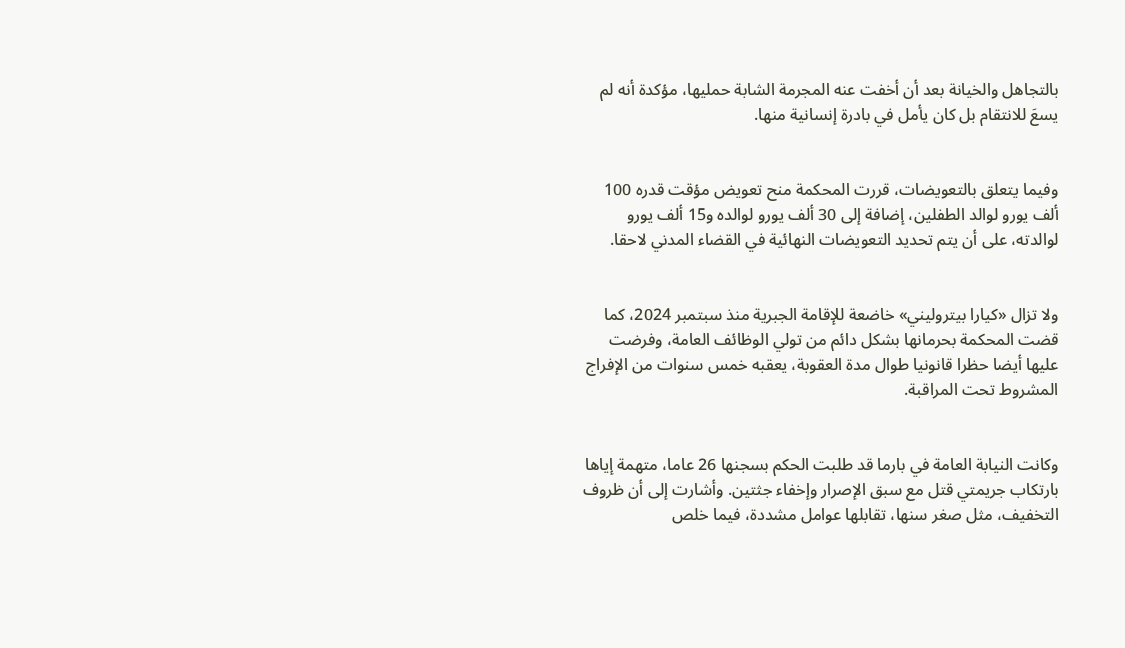بالتجاهل والخيانة بعد أن أخفت عنه المجرمة الشابة حمليها، مؤكدة أنه لم يسعَ للانتقام بل كان يأمل في بادرة إنسانية منها.


وفيما يتعلق بالتعويضات، قررت المحكمة منح تعويض مؤقت قدره 100 ألف يورو لوالد الطفلين، إضافة إلى 30 ألف يورو لوالده و15 ألف يورو لوالدته، على أن يتم تحديد التعويضات النهائية في القضاء المدني لاحقا.


ولا تزال «كيارا بيتروليني» خاضعة للإقامة الجبرية منذ سبتمبر 2024، كما قضت المحكمة بحرمانها بشكل دائم من تولي الوظائف العامة، وفرضت عليها أيضا حظرا قانونيا طوال مدة العقوبة، يعقبه خمس سنوات من الإفراج المشروط تحت المراقبة.


وكانت النيابة العامة في بارما قد طلبت الحكم بسجنها 26 عاما، متهمة إياها بارتكاب جريمتي قتل مع سبق الإصرار وإخفاء جثتين. وأشارت إلى أن ظروف التخفيف، مثل صغر سنها، تقابلها عوامل مشددة، فيما خلص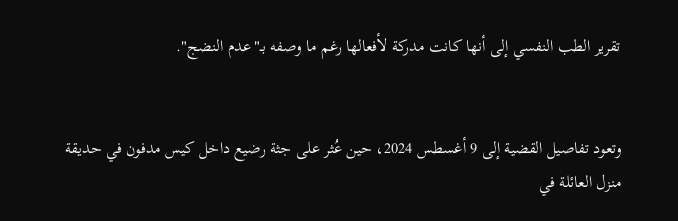تقرير الطب النفسي إلى أنها كانت مدركة لأفعالها رغم ما وصفه بـ"عدم النضج".


وتعود تفاصيل القضية إلى 9 أغسطس 2024، حين عُثر على جثة رضيع داخل كيس مدفون في حديقة منزل العائلة في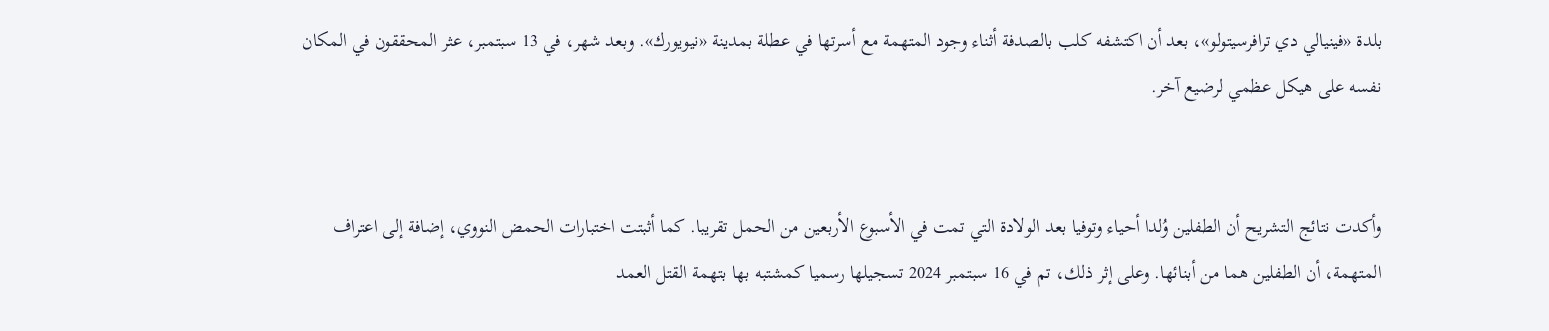بلدة «فينيالي دي ترافرسيتولو»، بعد أن اكتشفه كلب بالصدفة أثناء وجود المتهمة مع أسرتها في عطلة بمدينة «نيويورك». وبعد شهر، في 13 سبتمبر، عثر المحققون في المكان نفسه على هيكل عظمي لرضيع آخر.


وأكدت نتائج التشريح أن الطفلين وُلدا أحياء وتوفيا بعد الولادة التي تمت في الأسبوع الأربعين من الحمل تقريبا. كما أثبتت اختبارات الحمض النووي، إضافة إلى اعتراف المتهمة، أن الطفلين هما من أبنائها. وعلى إثر ذلك، تم في 16 سبتمبر 2024 تسجيلها رسميا كمشتبه بها بتهمة القتل العمد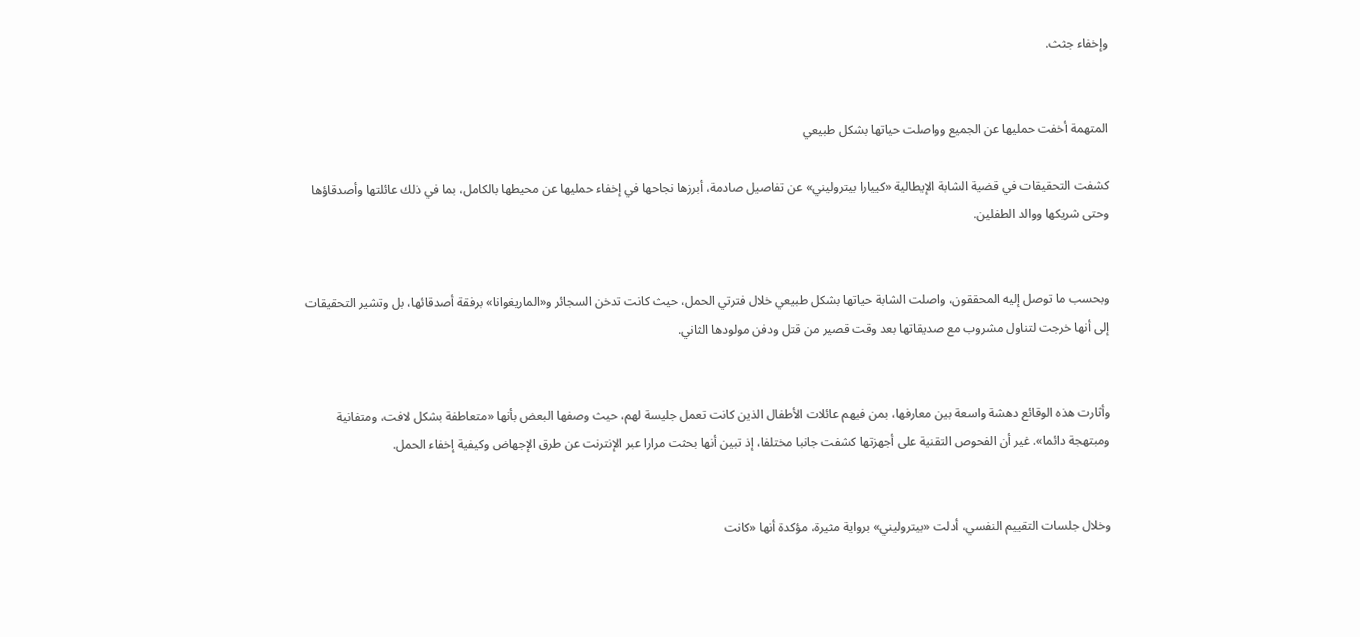وإخفاء جثث.


المتهمة أخفت حمليها عن الجميع وواصلت حياتها بشكل طبيعي

كشفت التحقيقات في قضية الشابة الإيطالية «كييارا بيتروليني» عن تفاصيل صادمة، أبرزها نجاحها في إخفاء حمليها عن محيطها بالكامل، بما في ذلك عائلتها وأصدقاؤها وحتى شريكها ووالد الطفلين.


وبحسب ما توصل إليه المحققون، واصلت الشابة حياتها بشكل طبيعي خلال فترتي الحمل، حيث كانت تدخن السجائر و«الماريغوانا» برفقة أصدقائها، بل وتشير التحقيقات إلى أنها خرجت لتناول مشروب مع صديقاتها بعد وقت قصير من قتل ودفن مولودها الثاني.


وأثارت هذه الوقائع دهشة واسعة بين معارفها، بمن فيهم عائلات الأطفال الذين كانت تعمل جليسة لهم، حيث وصفها البعض بأنها «متعاطفة بشكل لافت، ومتفانية ومبتهجة دائما». غير أن الفحوص التقنية على أجهزتها كشفت جانبا مختلفا، إذ تبين أنها بحثت مرارا عبر الإنترنت عن طرق الإجهاض وكيفية إخفاء الحمل.


وخلال جلسات التقييم النفسي، أدلت «بيتروليني» برواية مثيرة، مؤكدة أنها «كانت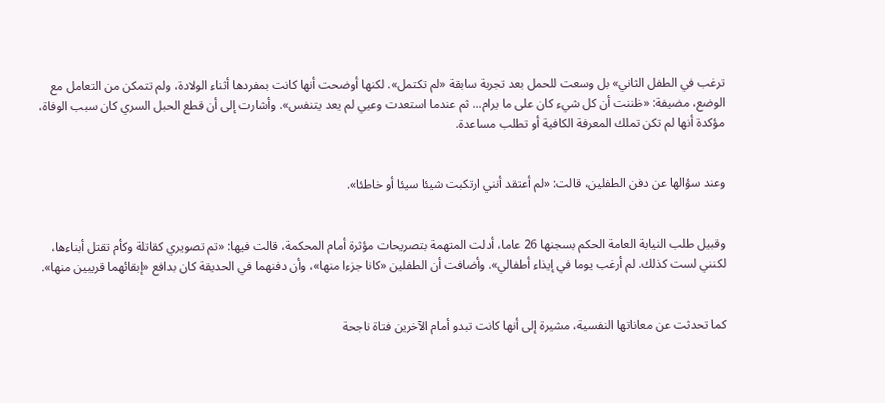ترغب في الطفل الثاني» بل وسعت للحمل بعد تجربة سابقة «لم تكتمل». لكنها أوضحت أنها كانت بمفردها أثناء الولادة، ولم تتمكن من التعامل مع الوضع، مضيفة: «ظننت أن كل شيء كان على ما يرام... ثم عندما استعدت وعيي لم يعد يتنفس». وأشارت إلى أن قطع الحبل السري كان سبب الوفاة، مؤكدة أنها لم تكن تملك المعرفة الكافية أو تطلب مساعدة.


وعند سؤالها عن دفن الطفلين، قالت: «لم أعتقد أنني ارتكبت شيئا سيئا أو خاطئا».


وقبيل طلب النيابة العامة الحكم بسجنها 26 عاما، أدلت المتهمة بتصريحات مؤثرة أمام المحكمة، قالت فيها: «تم تصويري كقاتلة وكأم تقتل أبناءها، لكنني لست كذلك. لم أرغب يوما في إيذاء أطفالي». وأضافت أن الطفلين «كانا جزءا منها»، وأن دفنهما في الحديقة كان بدافع «إبقائهما قريبين منها».


كما تحدثت عن معاناتها النفسية، مشيرة إلى أنها كانت تبدو أمام الآخرين فتاة ناجحة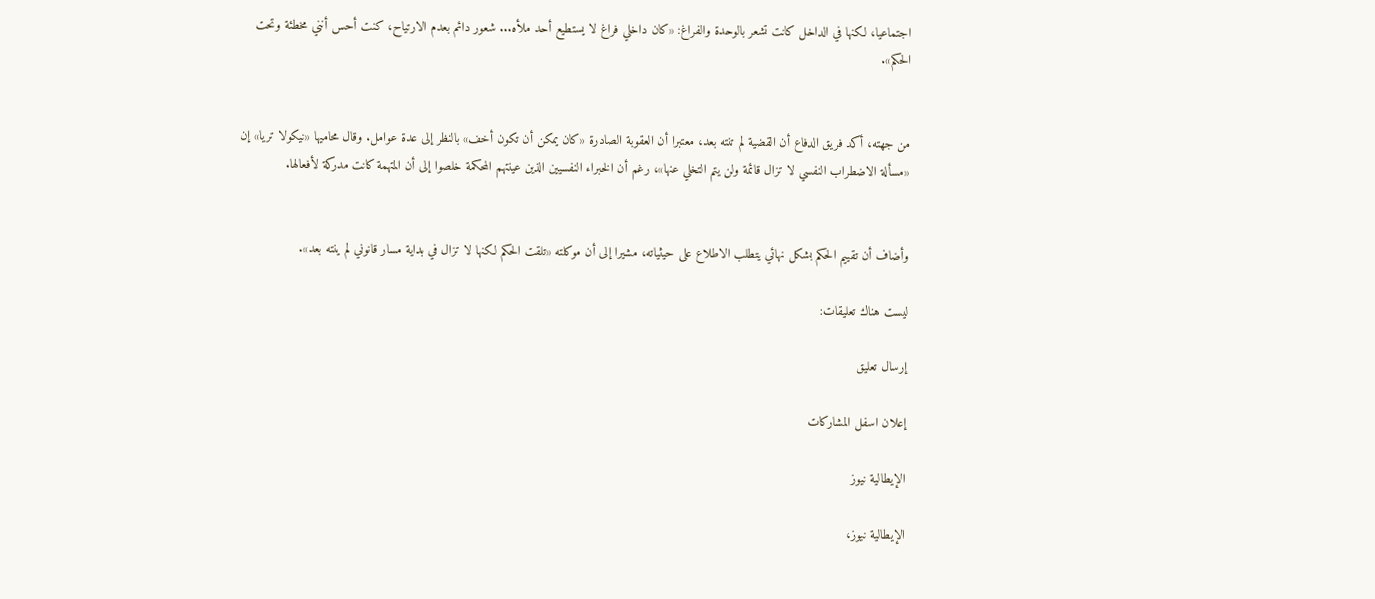اجتماعيا، لكنها في الداخل كانت تشعر بالوحدة والفراغ: «كان داخلي فراغ لا يستطيع أحد ملأه... شعور دائم بعدم الارتياح، كنت أحس أنني مخطئة وتحت الحكم».


من جهته، أكد فريق الدفاع أن القضية لم تنته بعد، معتبرا أن العقوبة الصادرة «كان يمكن أن تكون أخف» بالنظر إلى عدة عوامل. وقال محاميها «نيكولا تريا» إن «مسألة الاضطراب النفسي لا تزال قائمة ولن يتم التخلي عنها»، رغم أن الخبراء النفسيين الذين عينتهم المحكمة خلصوا إلى أن المتهمة كانت مدركة لأفعالها.


وأضاف أن تقييم الحكم بشكل نهائي يتطلب الاطلاع على حيثياته، مشيرا إلى أن موكلته «تلقت الحكم لكنها لا تزال في بداية مسار قانوني لم ينته بعد».

ليست هناك تعليقات:

إرسال تعليق

إعلان اسفل المشاركات

الإيطالية نيوز

الإيطالية نيوز،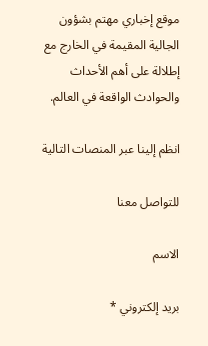موقع إخباري مهتم بشؤون الجالية المقيمة في الخارج مع إطلالة على أهم الأحداث والحوادث الواقعة في العالم.

انظم إلينا عبر المنصات التالية

للتواصل معنا

الاسم

بريد إلكتروني *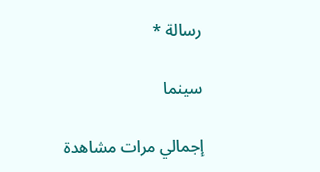رسالة *

سينما

إجمالي مرات مشاهدة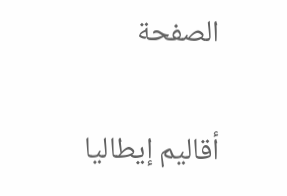الصفحة

أقاليم إيطاليا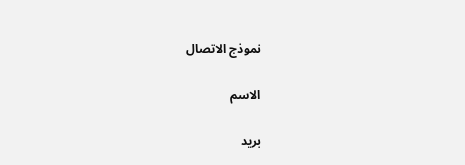نموذج الاتصال

الاسم

بريد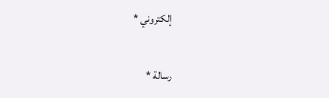إلكتروني *

رسالة *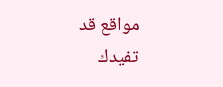مواقع قد تفيدك